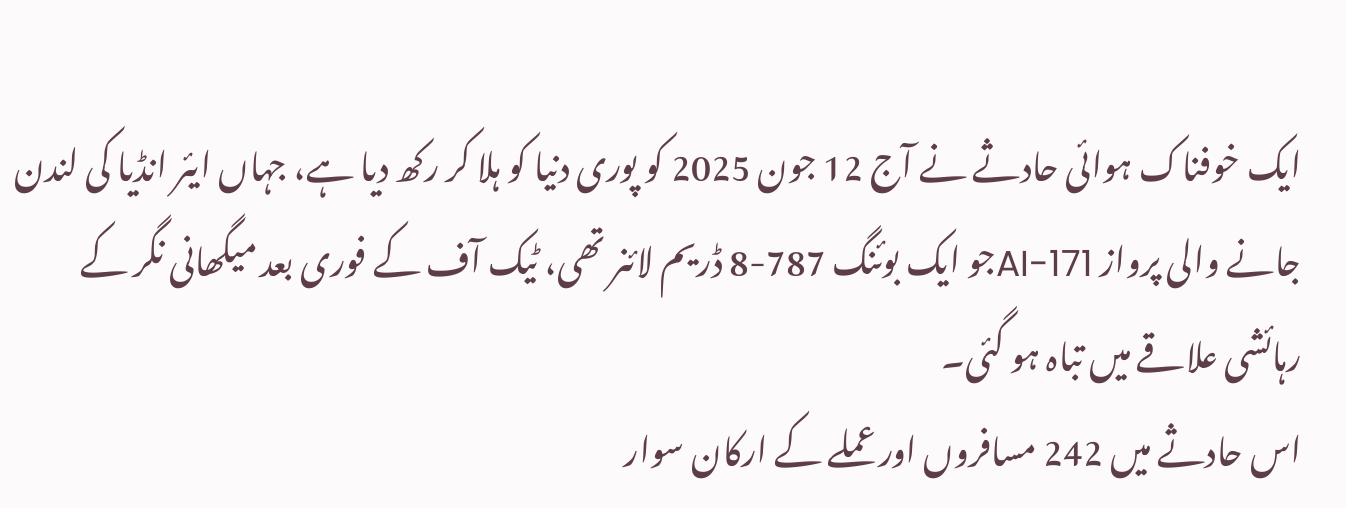ایک خوفناک ہوائی حادثے نے آج 12 جون 2025 کو پوری دنیا کو ہلا کر رکھ دیا ہے، جہاں ایئر انڈیا کی لندن جانے والی پرواز AI-171جو ایک بوئنگ 787-8 ڈریم لائنر تھی، ٹیک آف کے فوری بعد میگھانی نگر کے رہائشی علاقے میں تباہ ہو گئی۔
اس حادثے میں 242 مسافروں اور عملے کے ارکان سوار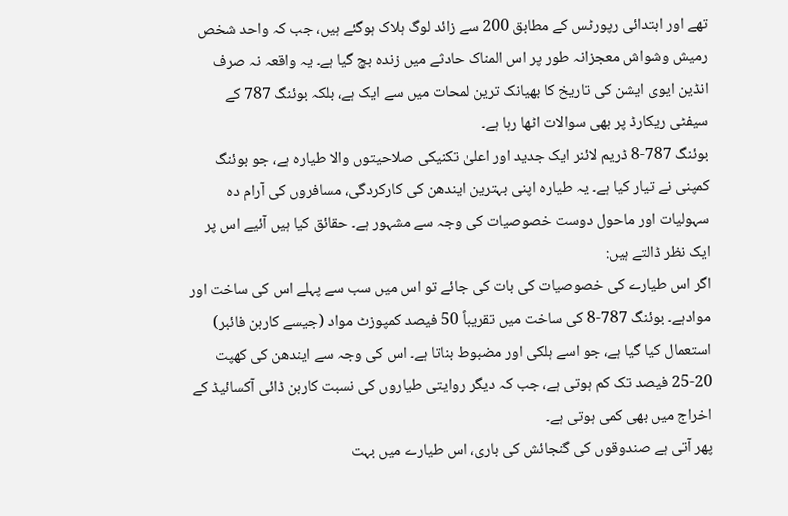تھے اور ابتدائی رپورٹس کے مطابق 200 سے زائد لوگ ہلاک ہوگئے ہیں، جب کہ واحد شخص رمیش وشواش معجزانہ طور پر اس المناک حادثے میں زندہ بچ گیا ہے۔ یہ واقعہ نہ صرف انڈین ایوی ایشن کی تاریخ کا بھیانک ترین لمحات میں سے ایک ہے، بلکہ بوئنگ 787 کے سیفٹی ریکارڈ پر بھی سوالات اٹھا رہا ہے۔
بوئنگ 787-8 ڈریم لائنر ایک جدید اور اعلیٰ تکنیکی صلاحیتوں والا طیارہ ہے، جو بوئنگ کمپنی نے تیار کیا ہے۔ یہ طیارہ اپنی بہترین ایندھن کی کارکردگی، مسافروں کی آرام دہ سہولیات اور ماحول دوست خصوصیات کی وجہ سے مشہور ہے۔ حقائق کیا ہیں آئیے اس پر ایک نظر ڈالتے ہیں:
اگر اس طیارے کی خصوصیات کی بات کی جائے تو اس میں سب سے پہلے اس کی ساخت اور موادہے۔ بوئنگ 787-8 کی ساخت میں تقریباً 50 فیصد کمپوزٹ مواد (جیسے کاربن فائبر) استعمال کیا گیا ہے، جو اسے ہلکی اور مضبوط بناتا ہے۔ اس کی وجہ سے ایندھن کی کھپت 20-25 فیصد تک کم ہوتی ہے، جب کہ دیگر روایتی طیاروں کی نسبت کاربن ڈائی آکسائیڈ کے اخراج میں بھی کمی ہوتی ہے۔
پھر آتی ہے صندوقوں کی گنجائش کی باری، اس طیارے میں بہت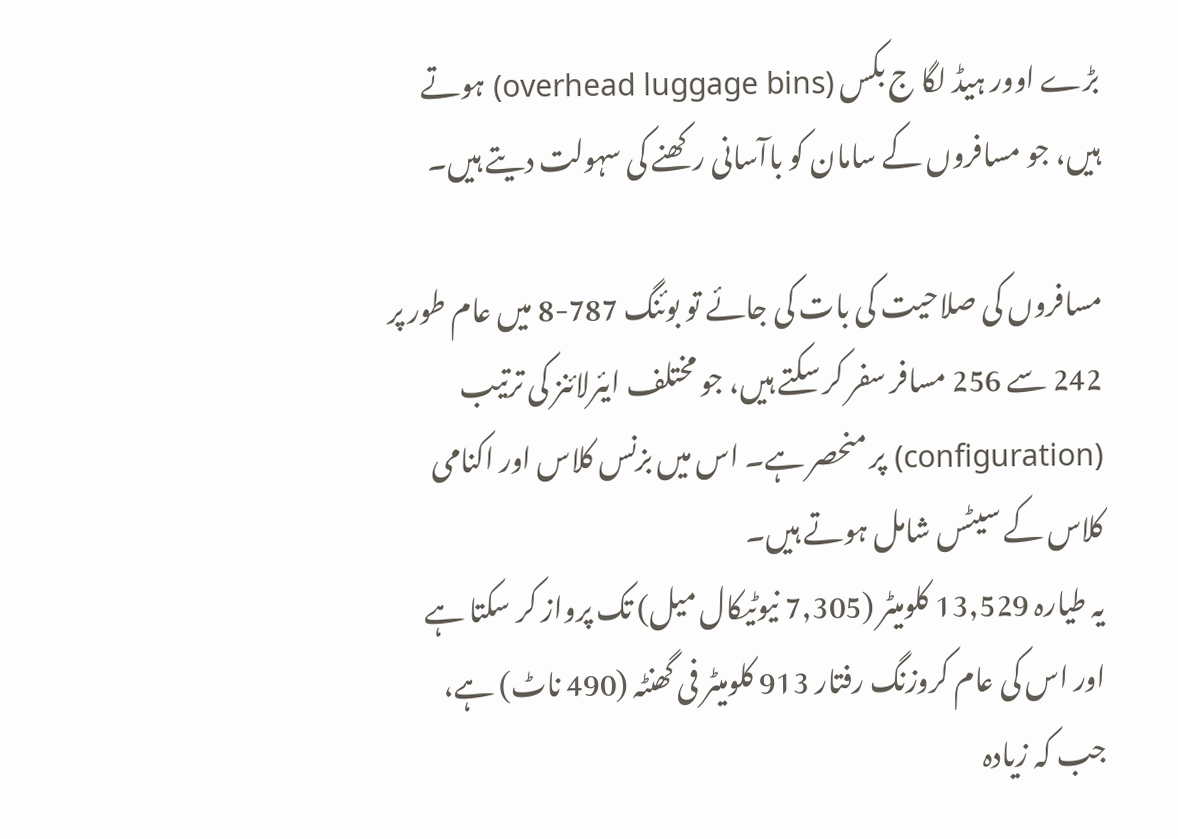بڑے اوور ہیڈ لگا ج بکس (overhead luggage bins) ہوتے ہیں، جو مسافروں کے سامان کو باآسانی رکھنے کی سہولت دیتے ہیں۔

مسافروں کی صلاحیت کی بات کی جائے تو بوئنگ 787-8 میں عام طور پر 242 سے 256 مسافر سفر کر سکتے ہیں، جو مختلف ایئرلائنز کی ترتیب (configuration) پر منحصر ہے۔ اس میں بزنس کلاس اور اکنامی کلاس کے سیٹس شامل ہوتے ہیں۔
یہ طیارہ 13,529 کلومیٹر (7,305 نیوٹیکال میل) تک پرواز کر سکتا ہے اور اس کی عام کروزنگ رفتار 913 کلومیٹر فی گھنٹہ (490 ناٹ) ہے، جب کہ زیادہ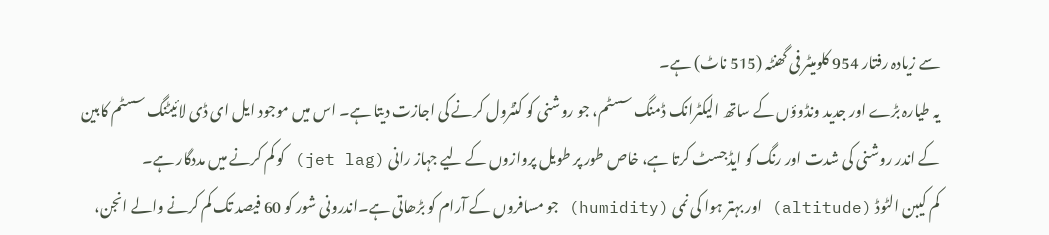سے زیادہ رفتار 954 کلومیٹر فی گھنٹہ (515 ناٹ) ہے۔
یہ طیارہ بڑے اور جدید ونڈوؤں کے ساتھ الیکٹرانک ڈمنگ سسٹم، جو روشنی کو کنٹرول کرنے کی اجازت دیتا ہے۔ اس میں موجود ایل ای ڈی لائیٹنگ سسٹم کابین کے اندر روشنی کی شدت اور رنگ کو ایڈجسٹ کرتا ہے، خاص طور پر طویل پروازوں کے لیے جہاز رانی (jet lag) کو کم کرنے میں مددگار ہے۔
کم کیبن الٹوڈ (altitude) اور بہتر ہوا کی نمی (humidity) جو مسافروں کے آرام کو بڑھاتی ہے۔اندرونی شور کو 60 فیصد تک کم کرنے والے انجن،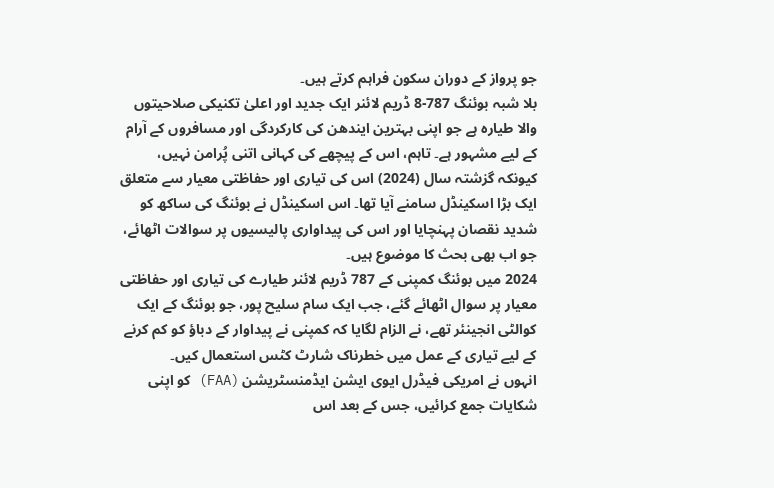جو پرواز کے دوران سکون فراہم کرتے ہیں۔
بلا شبہ بوئنگ 787-8 ڈریم لائنر ایک جدید اور اعلیٰ تکنیکی صلاحیتوں والا طیارہ ہے جو اپنی بہترین ایندھن کی کارکردگی اور مسافروں کے آرام کے لیے مشہور ہے۔ تاہم، اس کے پیچھے کی کہانی اتنی پُرامن نہیں، کیونکہ گزشتہ سال (2024) اس کی تیاری اور حفاظتی معیار سے متعلق ایک بڑا اسکینڈل سامنے آیا تھا۔ اس اسکینڈل نے بوئنگ کی ساکھ کو شدید نقصان پہنچایا اور اس کی پیداواری پالیسیوں پر سوالات اٹھائے، جو اب بھی بحث کا موضوع ہیں۔
2024 میں بوئنگ کمپنی کے 787 ڈریم لائنر طیارے کی تیاری اور حفاظتی معیار پر سوال اٹھائے گئے، جب ایک سام سلیح پور، جو بوئنگ کے ایک کوالٹی انجینئر تھے، نے الزام لگایا کہ کمپنی نے پیداوار کے دباؤ کو کم کرنے کے لیے تیاری کے عمل میں خطرناک شارٹ کٹس استعمال کیں۔
انہوں نے امریکی فیڈرل ایوی ایشن ایڈمنسٹریشن (FAA) کو اپنی شکایات جمع کرائیں، جس کے بعد اس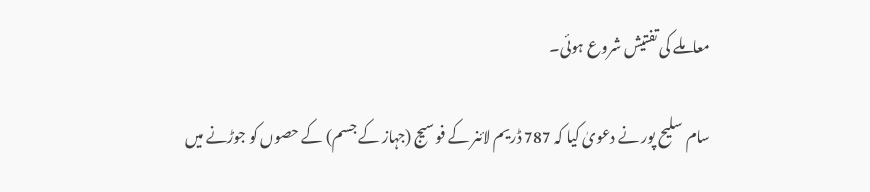معاملے کی تفتیش شروع ہوئی۔

سام سلیح پور نے دعویٰ کیا کہ 787 ڈریم لائنر کے فوسیج (جہاز کے جسم) کے حصوں کو جوڑنے میں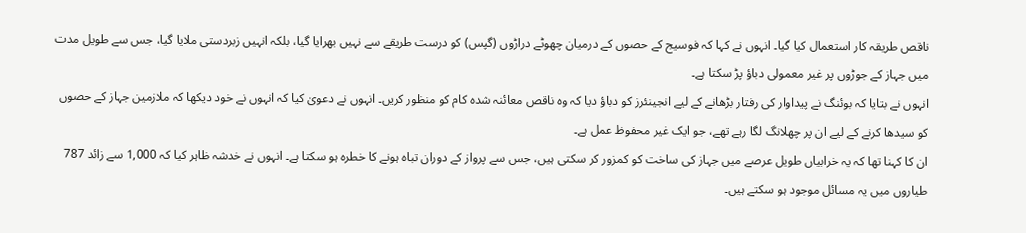ناقص طریقہ کار استعمال کیا گیا۔ انہوں نے کہا کہ فوسیج کے حصوں کے درمیان چھوٹے دراڑوں (گپس) کو درست طریقے سے نہیں بھرایا گیا، بلکہ انہیں زبردستی ملایا گیا، جس سے طویل مدت میں جہاز کے جوڑوں پر غیر معمولی دباؤ پڑ سکتا ہے۔
انہوں نے بتایا کہ بوئنگ نے پیداوار کی رفتار بڑھانے کے لیے انجینئرز کو دباؤ دیا کہ وہ ناقص معائنہ شدہ کام کو منظور کریں۔ انہوں نے دعویٰ کیا کہ انہوں نے خود دیکھا کہ ملازمین جہاز کے حصوں کو سیدھا کرنے کے لیے ان پر چھلانگ لگا رہے تھے، جو ایک غیر محفوظ عمل ہے۔
ان کا کہنا تھا کہ یہ خرابیاں طویل عرصے میں جہاز کی ساخت کو کمزور کر سکتی ہیں، جس سے پرواز کے دوران تباہ ہونے کا خطرہ ہو سکتا ہے۔ انہوں نے خدشہ ظاہر کیا کہ 1,000 سے زائد 787 طیاروں میں یہ مسائل موجود ہو سکتے ہیں۔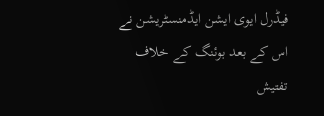فیڈرل ایوی ایشن ایڈمنسٹریشن نے اس کے بعد بوئنگ کے خلاف تفتیش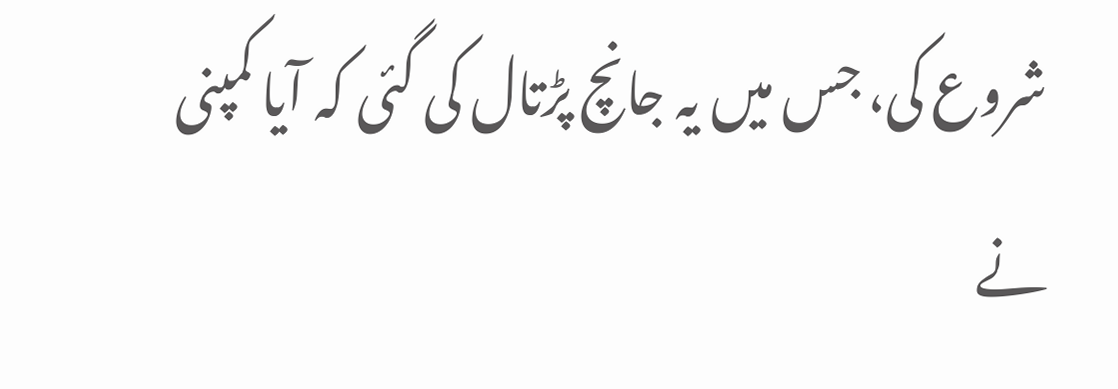شروع کی، جس میں یہ جانچ پڑتال کی گئی کہ آیا کمپنی نے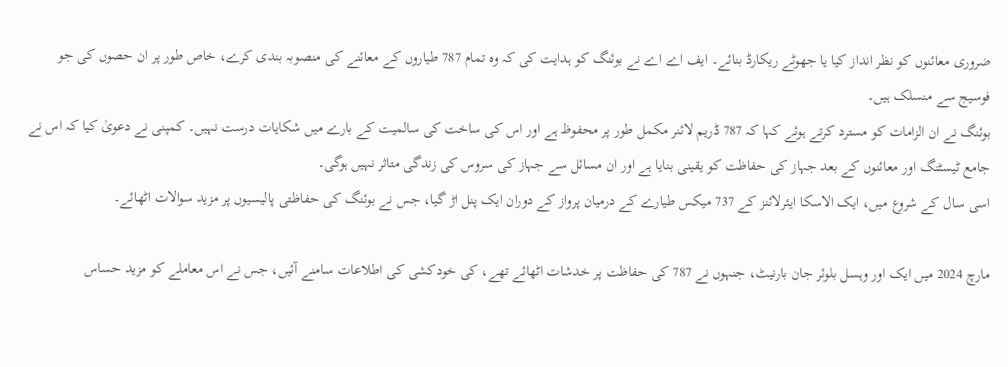ضروری معائنوں کو نظر انداز کیا یا جھوٹے ریکارڈ بنائے۔ ایف اے اے نے بوئنگ کو ہدایت کی کہ وہ تمام 787 طیاروں کے معائنے کی منصوبہ بندی کرے، خاص طور پر ان حصوں کی جو فوسیج سے منسلک ہیں۔
بوئنگ نے ان الزامات کو مسترد کرتے ہوئے کہا کہ 787 ڈریم لائنر مکمل طور پر محفوظ ہے اور اس کی ساخت کی سالمیت کے بارے میں شکایات درست نہیں۔ کمپنی نے دعویٰ کیا کہ اس نے جامع ٹیسٹنگ اور معائنوں کے بعد جہاز کی حفاظت کو یقینی بنایا ہے اور ان مسائل سے جہاز کی سروس کی زندگی متاثر نہیں ہوگی۔
اسی سال کے شروع میں، ایک الاسکا ایئرلائنز کے 737 میکس طیارے کے درمیان پرواز کے دوران ایک پنل اڑ گیا، جس نے بوئنگ کی حفاظتی پالیسیوں پر مزید سوالات اٹھائے۔

مارچ 2024 میں ایک اور وہسل بلوئر جان بارنیٹ، جنہوں نے 787 کی حفاظت پر خدشات اٹھائے تھے، کی خودکشی کی اطلاعات سامنے آئیں، جس نے اس معاملے کو مزید حساس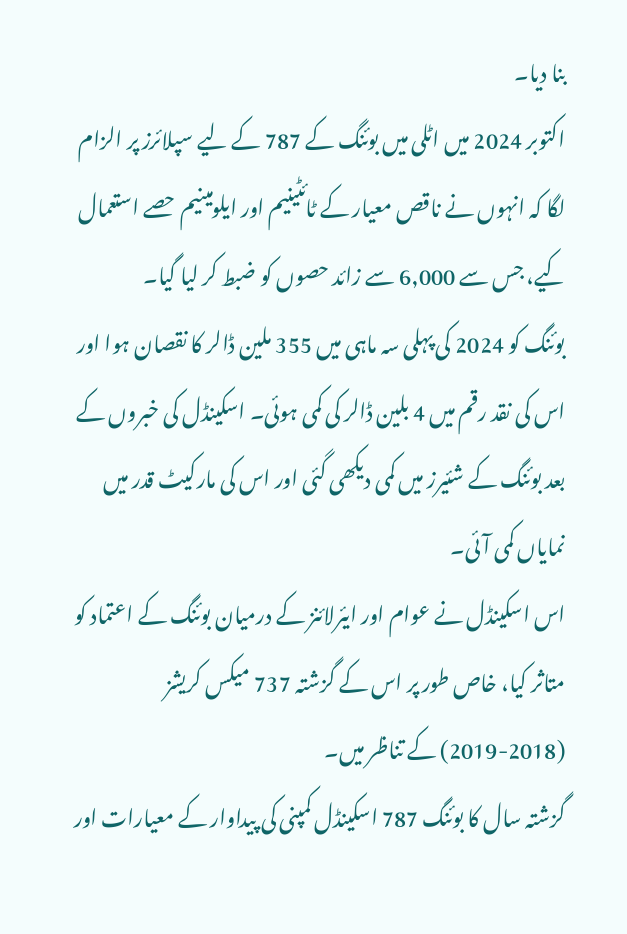بنا دیا۔
اکتوبر 2024 میں اٹلی میں بوئنگ کے 787 کے لیے سپلائرز پر الزام لگا کہ انہوں نے ناقص معیار کے ٹائٹینیم اور ایلومینیم حصے استعمال کیے، جس سے 6,000 سے زائد حصوں کو ضبط کر لیا گیا۔
بوئنگ کو 2024 کی پہلی سہ ماہی میں 355 ملین ڈالر کا نقصان ہوا اور اس کی نقد رقم میں 4 بلین ڈالر کی کمی ہوئی۔ اسکینڈل کی خبروں کے بعد بوئنگ کے شئیرز میں کمی دیکھی گئی اور اس کی مارکیٹ قدر میں نمایاں کمی آئی۔
اس اسکینڈل نے عوام اور ایئرلائنز کے درمیان بوئنگ کے اعتماد کو متاثر کیا، خاص طور پر اس کے گزشتہ 737 میکس کریشز (2018-2019) کے تناظر میں۔
گزشتہ سال کا بوئنگ 787 اسکینڈل کمپنی کی پیداوار کے معیارات اور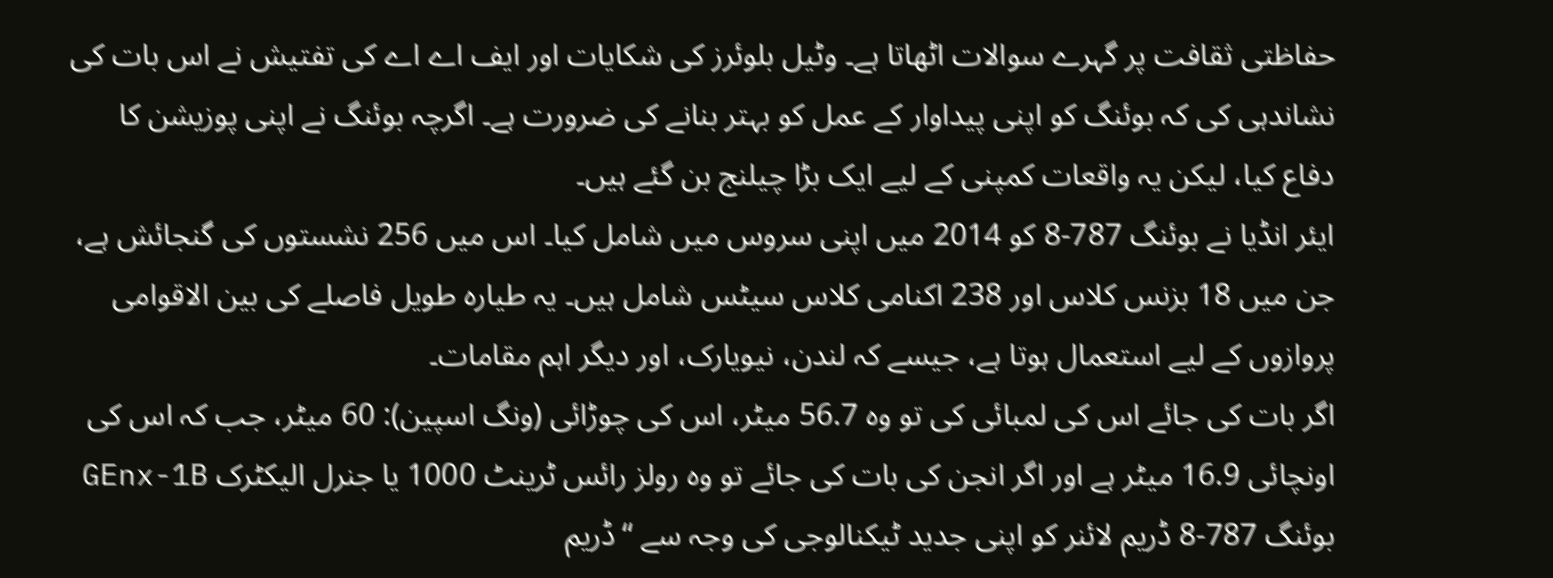حفاظتی ثقافت پر گہرے سوالات اٹھاتا ہے۔ وٹیل بلوئرز کی شکایات اور ایف اے اے کی تفتیش نے اس بات کی نشاندہی کی کہ بوئنگ کو اپنی پیداوار کے عمل کو بہتر بنانے کی ضرورت ہے۔ اگرچہ بوئنگ نے اپنی پوزیشن کا دفاع کیا، لیکن یہ واقعات کمپنی کے لیے ایک بڑا چیلنج بن گئے ہیں۔
ایئر انڈیا نے بوئنگ 787-8 کو 2014 میں اپنی سروس میں شامل کیا۔ اس میں 256 نشستوں کی گنجائش ہے، جن میں 18 بزنس کلاس اور 238 اکنامی کلاس سیٹس شامل ہیں۔ یہ طیارہ طویل فاصلے کی بین الاقوامی پروازوں کے لیے استعمال ہوتا ہے، جیسے کہ لندن، نیویارک، اور دیگر اہم مقامات۔
اگر بات کی جائے اس کی لمبائی کی تو وہ 56.7 میٹر، اس کی چوڑائی (ونگ اسپین): 60 میٹر، جب کہ اس کی اونچائی 16.9 میٹر ہے اور اگر انجن کی بات کی جائے تو وہ رولز رائس ٹرینٹ 1000 یا جنرل الیکٹرک GEnx-1B
بوئنگ 787-8 ڈریم لائنر کو اپنی جدید ٹیکنالوجی کی وجہ سے “ڈریم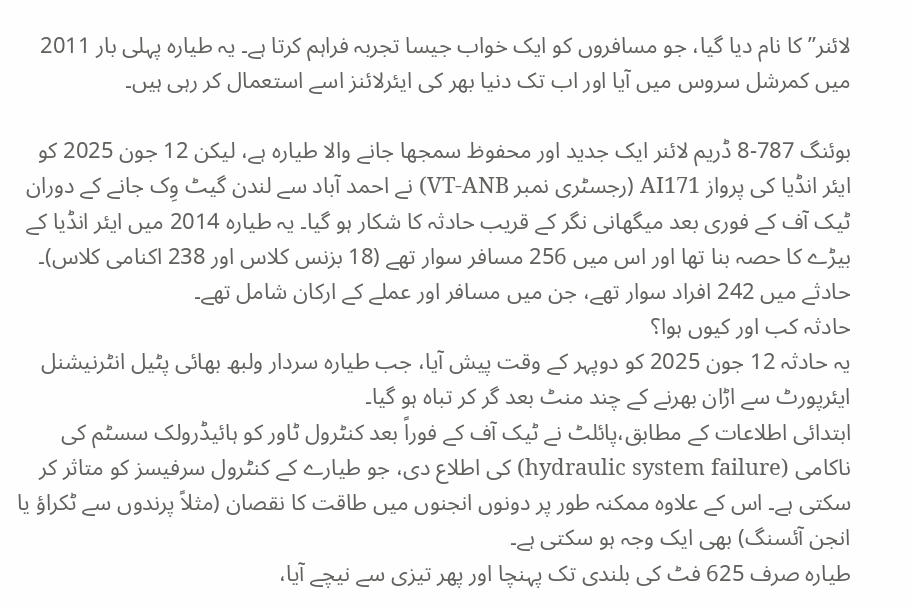لائنر” کا نام دیا گیا، جو مسافروں کو ایک خواب جیسا تجربہ فراہم کرتا ہے۔ یہ طیارہ پہلی بار 2011 میں کمرشل سروس میں آیا اور اب تک دنیا بھر کی ایئرلائنز اسے استعمال کر رہی ہیں۔

بوئنگ 787-8 ڈریم لائنر ایک جدید اور محفوظ سمجھا جانے والا طیارہ ہے، لیکن 12 جون 2025 کو ایئر انڈیا کی پرواز AI171 (رجسٹری نمبر VT-ANB) نے احمد آباد سے لندن گیٹ وِک جانے کے دوران ٹیک آف کے فوری بعد میگھانی نگر کے قریب حادثہ کا شکار ہو گیا۔ یہ طیارہ 2014 میں ایئر انڈیا کے بیڑے کا حصہ بنا تھا اور اس میں 256 مسافر سوار تھے (18 بزنس کلاس اور 238 اکنامی کلاس)۔ حادثے میں 242 افراد سوار تھے، جن میں مسافر اور عملے کے ارکان شامل تھے۔
حادثہ کب اور کیوں ہوا؟
یہ حادثہ 12 جون 2025 کو دوپہر کے وقت پیش آیا، جب طیارہ سردار ولبھ بھائی پٹیل انٹرنیشنل ایئرپورٹ سے اڑان بھرنے کے چند منٹ بعد گر کر تباہ ہو گیا۔
ابتدائی اطلاعات کے مطابق،پائلٹ نے ٹیک آف کے فوراً بعد کنٹرول ٹاور کو ہائیڈرولک سسٹم کی ناکامی (hydraulic system failure) کی اطلاع دی، جو طیارے کے کنٹرول سرفیسز کو متاثر کر سکتی ہے۔ اس کے علاوہ ممکنہ طور پر دونوں انجنوں میں طاقت کا نقصان (مثلاً پرندوں سے ٹکراؤ یا انجن آئسنگ) بھی ایک وجہ ہو سکتی ہے۔
طیارہ صرف 625 فٹ کی بلندی تک پہنچا اور پھر تیزی سے نیچے آیا،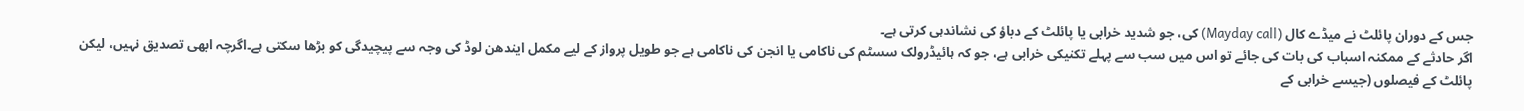جس کے دوران پائلٹ نے میڈے کال (Mayday call) کی، جو شدید خرابی یا پائلٹ کے دباؤ کی نشاندہی کرتی ہے۔
اگر حادثے کے ممکنہ اسباب کی بات کی جائے تو اس میں سب سے پہلے تکنیکی خرابی ہے، جو کہ ہائیڈرولک سسٹم کی ناکامی یا انجن کی ناکامی ہے جو طویل پرواز کے لیے مکمل ایندھن لوڈ کی وجہ سے پیچیدگی کو بڑھا سکتی ہے۔اگرچہ ابھی تصدیق نہیں، لیکن پائلٹ کے فیصلوں (جیسے خرابی کے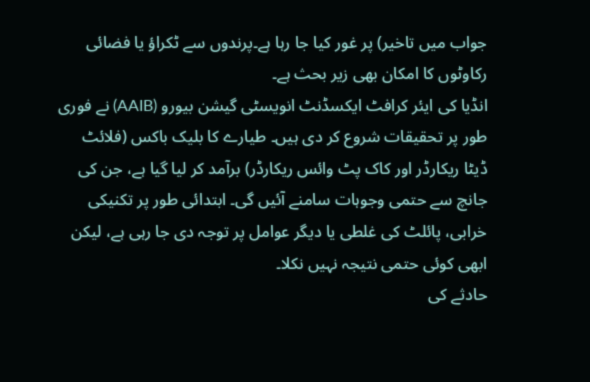جواب میں تاخیر) پر غور کیا جا رہا ہے۔پرندوں سے ٹکراؤ یا فضائی رکاوٹوں کا امکان بھی زیر بحث ہے۔
انڈیا کی ایئر کرافٹ ایکسڈنٹ انویسٹی گیشن بیورو (AAIB) نے فوری طور پر تحقیقات شروع کر دی ہیں۔ طیارے کا بلیک باکس (فلائٹ ڈیٹا ریکارڈر اور کاک پٹ وائس ریکارڈر) برآمد کر لیا گیا ہے، جن کی جانچ سے حتمی وجوہات سامنے آئیں گی۔ ابتدائی طور پر تکنیکی خرابی، پائلٹ کی غلطی یا دیگر عوامل پر توجہ دی جا رہی ہے، لیکن ابھی کوئی حتمی نتیجہ نہیں نکلا۔
حادثے کی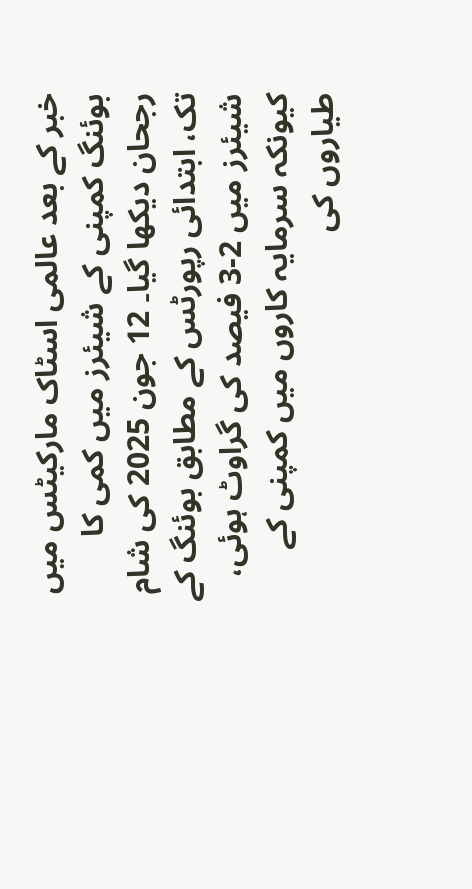خبر کے بعد عالمی اسٹاک مارکیٹس میں بوئنگ کمپنی کے شیئرز میں کمی کا رجحان دیکھا گیا۔ 12 جون 2025 کی شام تک، ابتدائی رپورٹس کے مطابق بوئنگ کے شیئرز میں 2-3 فیصد کی گراوٹ ہوئی، کیونکہ سرمایہ کاروں میں کمپنی کے طیاروں کی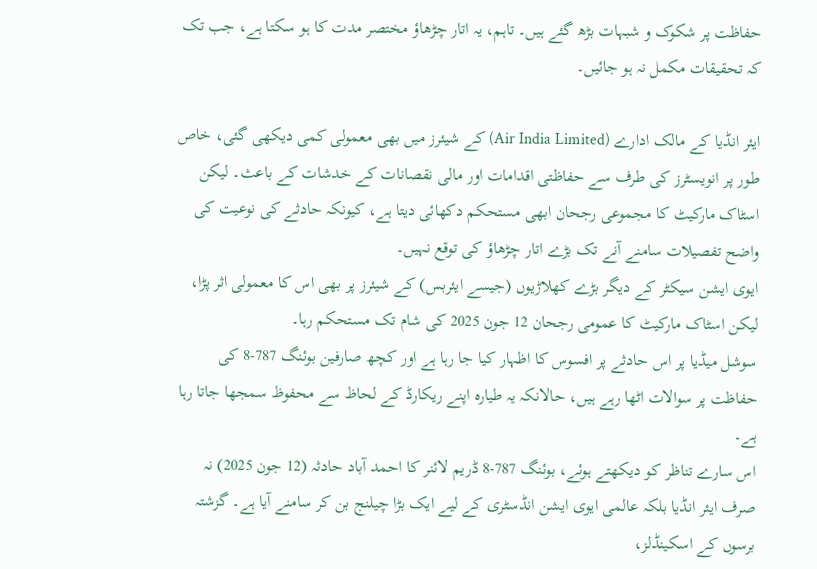حفاظت پر شکوک و شبہات بڑھ گئے ہیں۔ تاہم، یہ اتار چڑھاؤ مختصر مدت کا ہو سکتا ہے، جب تک کہ تحقیقات مکمل نہ ہو جائیں۔

ایئر انڈیا کے مالک ادارے (Air India Limited) کے شیئرز میں بھی معمولی کمی دیکھی گئی، خاص طور پر انویسٹرز کی طرف سے حفاظتی اقدامات اور مالی نقصانات کے خدشات کے باعث۔ لیکن اسٹاک مارکیٹ کا مجموعی رجحان ابھی مستحکم دکھائی دیتا ہے، کیونکہ حادثے کی نوعیت کی واضح تفصیلات سامنے آنے تک بڑے اتار چڑھاؤ کی توقع نہیں۔
ایوی ایشن سیکٹر کے دیگر بڑے کھلاڑیوں (جیسے ایئربس) کے شیئرز پر بھی اس کا معمولی اثر پڑا، لیکن اسٹاک مارکیٹ کا عمومی رجحان 12 جون 2025 کی شام تک مستحکم رہا۔
سوشل میڈیا پر اس حادثے پر افسوس کا اظہار کیا جا رہا ہے اور کچھ صارفین بوئنگ 787-8 کی حفاظت پر سوالات اٹھا رہے ہیں، حالانکہ یہ طیارہ اپنے ریکارڈ کے لحاظ سے محفوظ سمجھا جاتا رہا ہے۔
اس سارے تناظر کو دیکھتے ہوئے، بوئنگ 787-8 ڈریم لائنر کا احمد آباد حادثہ (12 جون 2025) نہ صرف ایئر انڈیا بلکہ عالمی ایوی ایشن انڈسٹری کے لیے ایک بڑا چیلنج بن کر سامنے آیا ہے۔ گزشتہ برسوں کے اسکینڈلز،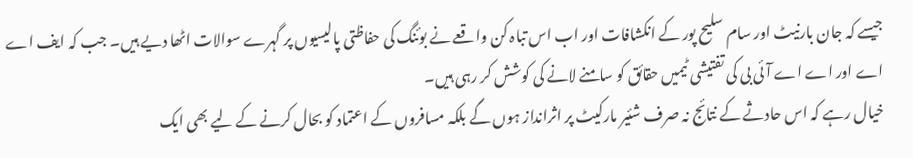جیسے کہ جان بارنیٹ اور سام سلیح پور کے انکشافات اور اب اس تباہ کن واقعے نے بوئنگ کی حفاظتی پالیسیوں پر گہرے سوالات اٹھا دیے ہیں۔ جب کہ ایف اے اے اور اے اے آئی بی کی تفتیشی ٹیمیں حقائق کو سامنے لانے کی کوشش کر رہی ہیں۔
خیال رہے کہ اس حادثے کے نتائج نہ صرف شئیر مارکیٹ پر اثرانداز ہوں گے بلکہ مسافروں کے اعتماد کو بحال کرنے کے لیے بھی ایک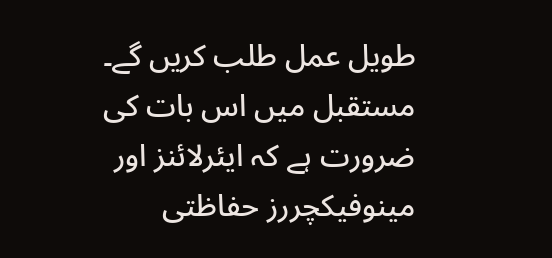طویل عمل طلب کریں گے۔ مستقبل میں اس بات کی ضرورت ہے کہ ایئرلائنز اور مینوفیکچررز حفاظتی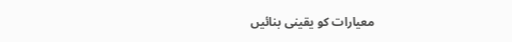معیارات کو یقینی بنائیں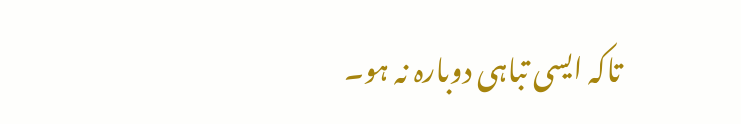تاکہ ایسی تباہی دوبارہ نہ ہو۔